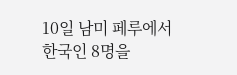10일 남미 페루에서 한국인 8명을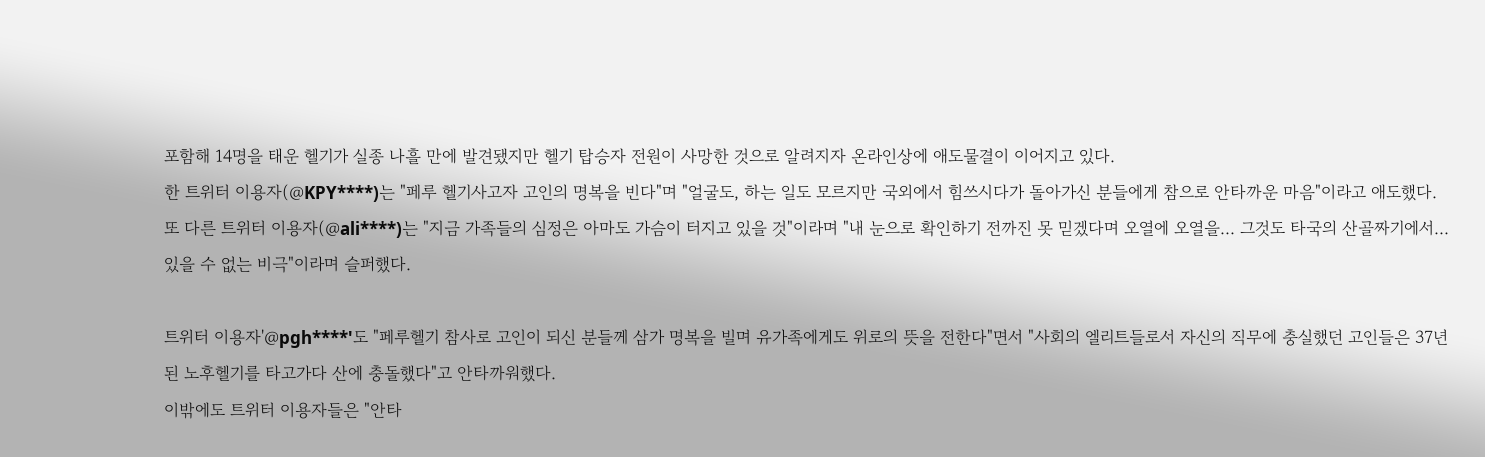포함해 14명을 태운 헬기가 실종 나흘 만에 발견됐지만 헬기 탑승자 전원이 사망한 것으로 알려지자 온라인상에 애도물결이 이어지고 있다.
한 트위터 이용자(@KPY****)는 "페루 헬기사고자 고인의 명복을 빈다"며 "얼굴도, 하는 일도 모르지만 국외에서 힘쓰시다가 돌아가신 분들에게 참으로 안타까운 마음"이라고 애도했다.
또 다른 트위터 이용자(@ali****)는 "지금 가족들의 심정은 아마도 가슴이 터지고 있을 것"이라며 "내 눈으로 확인하기 전까진 못 믿겠다며 오열에 오열을... 그것도 타국의 산골짜기에서... 있을 수 없는 비극"이라며 슬퍼했다.

트위터 이용자'@pgh****'도 "페루헬기 참사로 고인이 되신 분들께 삼가 명복을 빌며 유가족에게도 위로의 뜻을 전한다"면서 "사회의 엘리트들로서 자신의 직무에 충실했던 고인들은 37년 된 노후헬기를 타고가다 산에 충돌했다"고 안타까워했다.
이밖에도 트위터 이용자들은 "안타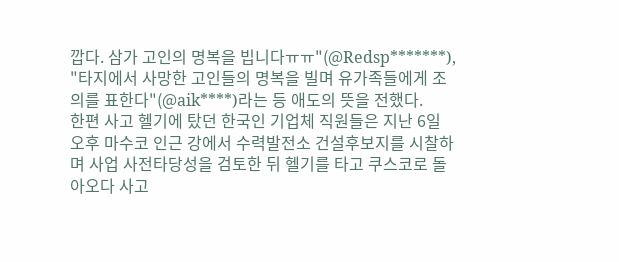깝다. 삼가 고인의 명복을 빕니다ㅠㅠ"(@Redsp*******), "타지에서 사망한 고인들의 명복을 빌며 유가족들에게 조의를 표한다"(@aik****)라는 등 애도의 뜻을 전했다.
한편 사고 헬기에 탔던 한국인 기업체 직원들은 지난 6일 오후 마수코 인근 강에서 수력발전소 건설후보지를 시찰하며 사업 사전타당성을 검토한 뒤 헬기를 타고 쿠스코로 돌아오다 사고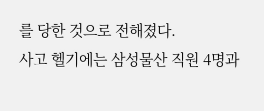를 당한 것으로 전해졌다.
사고 헬기에는 삼성물산 직원 4명과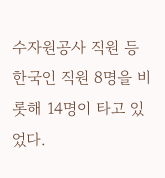수자원공사 직원 등 한국인 직원 8명을 비롯해 14명이 타고 있었다.